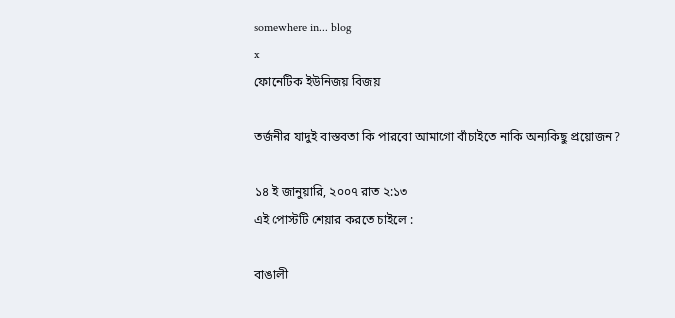somewhere in... blog
x
ফোনেটিক ইউনিজয় বিজয়

তর্জনীর যাদুই বাস্তবতা কি পারবো আমাগো বাঁচাইতে নাকি অন্যকিছু প্রয়োজন?

১৪ ই জানুয়ারি, ২০০৭ রাত ২:১৩
এই পোস্টটি শেয়ার করতে চাইলে :

বাঙালী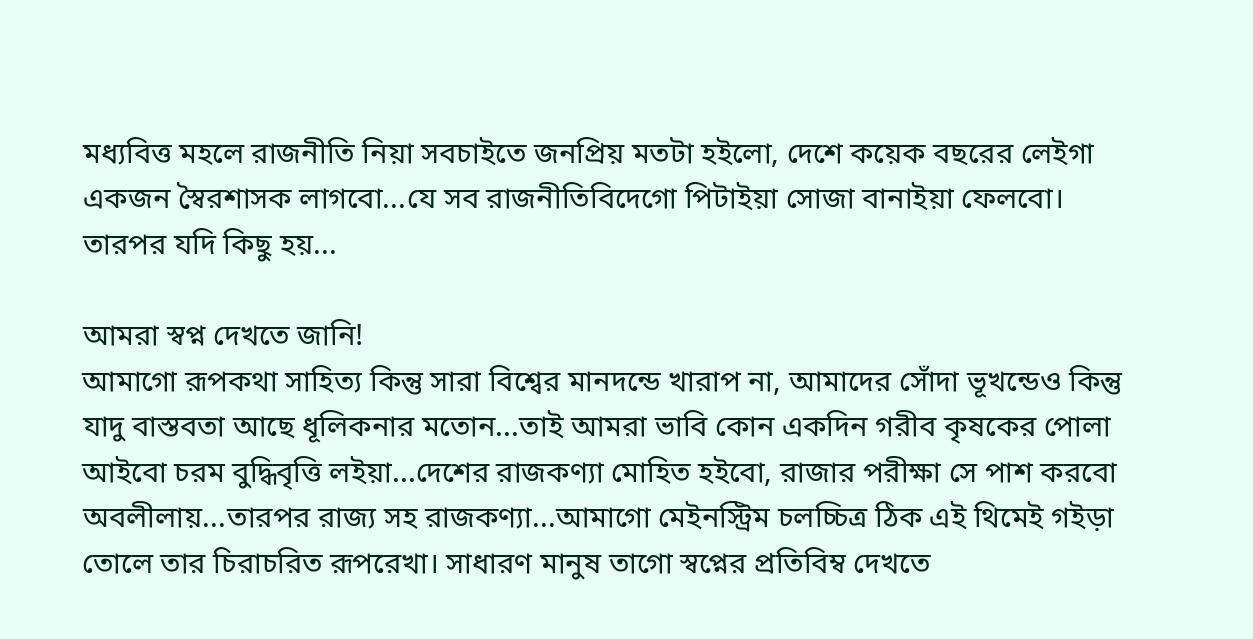মধ্যবিত্ত মহলে রাজনীতি নিয়া সবচাইতে জনপ্রিয় মতটা হইলো, দেশে কয়েক বছরের লেইগা একজন স্বৈরশাসক লাগবো...যে সব রাজনীতিবিদেগো পিটাইয়া সোজা বানাইয়া ফেলবো। তারপর যদি কিছু হয়...

আমরা স্বপ্ন দেখতে জানি!
আমাগো রূপকথা সাহিত্য কিন্তু সারা বিশ্বের মানদন্ডে খারাপ না, আমাদের সোঁদা ভূখন্ডেও কিন্তু যাদু বাস্তবতা আছে ধূলিকনার মতোন...তাই আমরা ভাবি কোন একদিন গরীব কৃষকের পোলা আইবো চরম বুদ্ধিবৃত্তি লইয়া...দেশের রাজকণ্যা মোহিত হইবো, রাজার পরীক্ষা সে পাশ করবো অবলীলায়...তারপর রাজ্য সহ রাজকণ্যা...আমাগো মেইনস্ট্রিম চলচ্চিত্র ঠিক এই থিমেই গইড়া তোলে তার চিরাচরিত রূপরেখা। সাধারণ মানুষ তাগো স্বপ্নের প্রতিবিম্ব দেখতে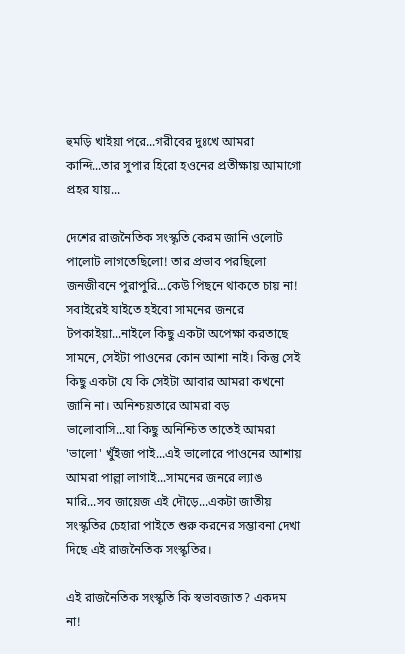হুমড়ি খাইয়া পরে...গরীবের দুঃখে আমরা কান্দি...তার সুপার হিরো হওনের প্রতীক্ষায় আমাগো প্রহর যায়...

দেশের রাজনৈতিক সংস্কৃতি কেরম জানি ওলোট পালোট লাগতেছিলো! তার প্রভাব পরছিলো জনজীবনে পুরাপুরি...কেউ পিছনে থাকতে চায় না! সবাইরেই যাইতে হইবো সামনের জনরে টপকাইয়া...নাইলে কিছু একটা অপেক্ষা করতাছে সামনে, সেইটা পাওনের কোন আশা নাই। কিন্তু সেই কিছু একটা যে কি সেইটা আবার আমরা কখনো জানি না। অনিশ্চয়তারে আমরা বড় ভালোবাসি...যা কিছু অনিশ্চিত তাতেই আমরা 'ভালো' খুঁইজা পাই...এই ভালোরে পাওনের আশায় আমরা পাল্লা লাগাই...সামনের জনরে ল্যাঙ মারি...সব জায়েজ এই দৌড়ে...একটা জাতীয় সংস্কৃতির চেহারা পাইতে শুরু করনের সম্ভাবনা দেখা দিছে এই রাজনৈতিক সংস্কৃতির।

এই রাজনৈতিক সংস্কৃতি কি স্বভাবজাত? একদম না!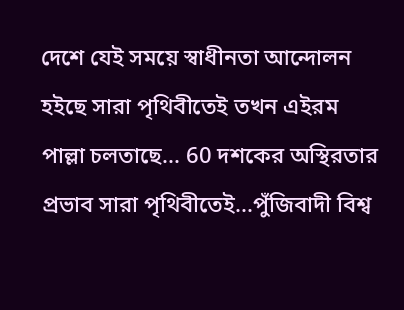দেশে যেই সময়ে স্বাধীনতা আন্দোলন হইছে সারা পৃথিবীতেই তখন এইরম পাল্লা চলতাছে... 60 দশকের অস্থিরতার প্রভাব সারা পৃথিবীতেই...পুঁজিবাদী বিশ্ব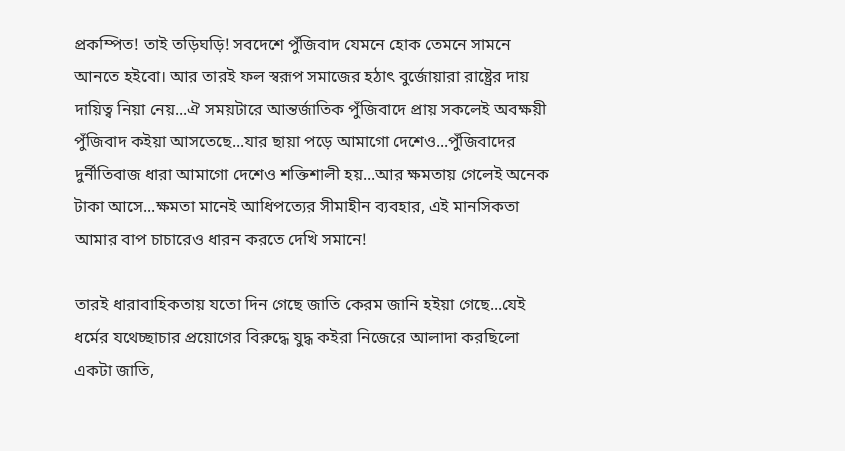প্রকম্পিত! তাই তড়িঘড়ি! সবদেশে পুঁজিবাদ যেমনে হোক তেমনে সামনে আনতে হইবো। আর তারই ফল স্বরূপ সমাজের হঠাৎ বুর্জোয়ারা রাষ্ট্রের দায় দায়িত্ব নিয়া নেয়...ঐ সময়টারে আন্তর্জাতিক পুঁজিবাদে প্রায় সকলেই অবক্ষয়ী পুঁজিবাদ কইয়া আসতেছে...যার ছায়া পড়ে আমাগো দেশেও...পুঁজিবাদের দুর্নীতিবাজ ধারা আমাগো দেশেও শক্তিশালী হয়...আর ক্ষমতায় গেলেই অনেক টাকা আসে...ক্ষমতা মানেই আধিপত্যের সীমাহীন ব্যবহার, এই মানসিকতা আমার বাপ চাচারেও ধারন করতে দেখি সমানে!

তারই ধারাবাহিকতায় যতো দিন গেছে জাতি কেরম জানি হইয়া গেছে...যেই ধর্মের যথেচ্ছাচার প্রয়োগের বিরুদ্ধে যুদ্ধ কইরা নিজেরে আলাদা করছিলো একটা জাতি,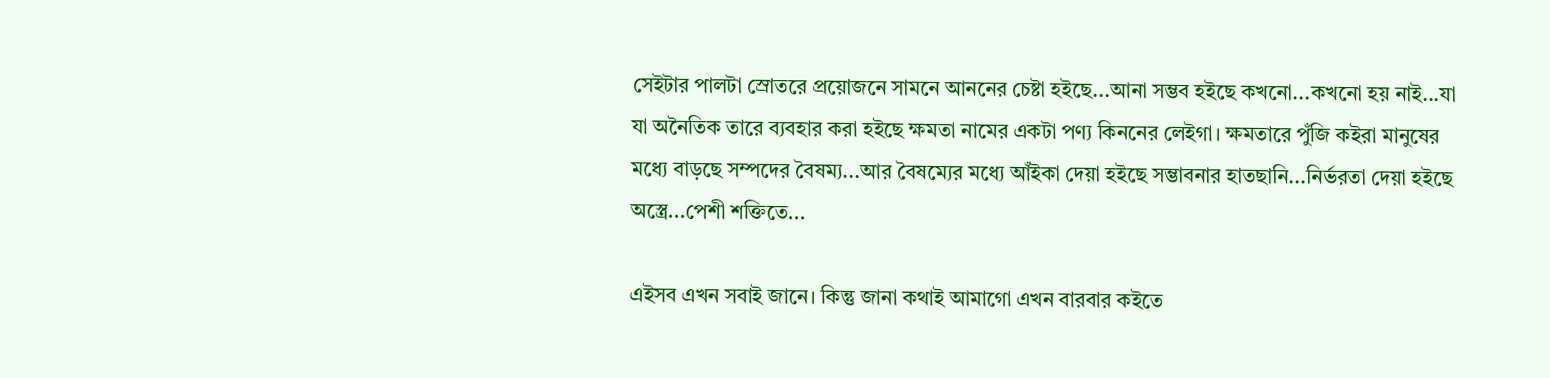সেইটার পালটা স্রোতরে প্রয়োজনে সামনে আননের চেষ্টা হইছে...আনা সম্ভব হইছে কখনো...কখনো হয় নাই...যা যা অনৈতিক তারে ব্যবহার করা হইছে ক্ষমতা নামের একটা পণ্য কিননের লেইগা। ক্ষমতারে পুঁজি কইরা মানুষের মধ্যে বাড়ছে সম্পদের বৈষম্য...আর বৈষম্যের মধ্যে আঁইকা দেয়া হইছে সম্ভাবনার হাতছানি...নির্ভরতা দেয়া হইছে অস্ত্রে...পেশী শক্তিতে...

এইসব এখন সবাই জানে। কিন্তু জানা কথাই আমাগো এখন বারবার কইতে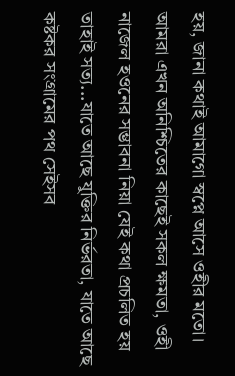হয়, জানা কথাই আমাগো স্বপ্নে আসে ওহীর মতো। আমরা এখন অনিশ্চিতের কাছেই সকল ক্ষমতা, ওহী নাজেল হওনের সম্ভাবনা নিয়া যেই কথা প্রচলিত হয় তাহাই সত্য...যাতে আছে যুক্তির নির্ভরতা, যাতে আছে কষ্টকর সংগ্রামের পথ সেইসব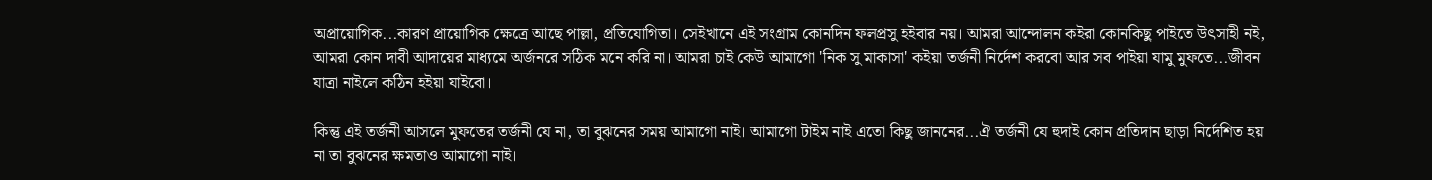অপ্রায়োগিক...কারণ প্রায়োগিক ক্ষেত্রে আছে পাল্লা, প্রতিযোগিতা। সেইখানে এই সংগ্রাম কোনদিন ফলপ্রসু হইবার নয়। আমরা আন্দোলন কইরা কোনকিছু পাইতে উৎসাহী নই, আমরা কোন দাবী আদায়ের মাধ্যমে অর্জনরে সঠিক মনে করি না। আমরা চাই কেউ আমাগো 'নিক সু মাকাসা' কইয়া তর্জনী নির্দেশ করবো আর সব পাইয়া যামু মুফতে...জীবন যাত্রা নাইলে কঠিন হইয়া যাইবো।

কিন্তু এই তর্জনী আসলে মুফতের তর্জনী যে না, তা বুঝনের সময় আমাগো নাই। আমাগো টাইম নাই এতো কিছু জাননের...ঐ তর্জনী যে হুদাই কোন প্রতিদান ছাড়া নির্দেশিত হয় না তা বুঝনের ক্ষমতাও আমাগো নাই।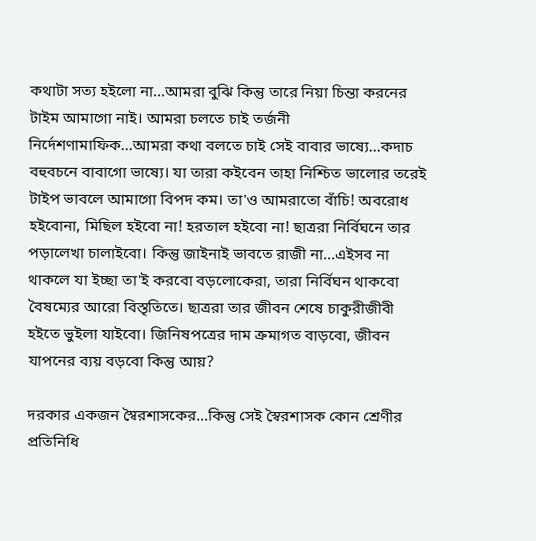কথাটা সত্য হইলো না...আমরা বুঝি কিন্তু তারে নিয়া চিন্তা করনের টাইম আমাগো নাই। আমরা চলতে চাই তর্জনী নির্দেশণামাফিক...আমরা কথা বলতে চাই সেই বাবার ভাষ্যে...কদাচ বহুবচনে বাবাগো ভাষ্যে। যা তারা কইবেন তাহা নিশ্চিত ভালোর তরেই টাইপ ভাবলে আমাগো বিপদ কম। তা'ও আমরাতো বাঁচি! অবরোধ হইবোনা, মিছিল হইবো না! হরতাল হইবো না! ছাত্ররা নির্বিঘনে তার পড়ালেখা চালাইবো। কিন্তু জাইনাই ভাবতে রাজী না...এইসব না থাকলে যা ইচ্ছা তা'ই করবো বড়লোকেরা, তারা নির্বিঘন থাকবো বৈষম্যের আরো বিস্তৃতিতে। ছাত্ররা তার জীবন শেষে চাকুরীজীবী হইতে ভুইলা যাইবো। জিনিষপত্রের দাম ক্রমাগত বাড়বো, জীবন যাপনের ব্যয় বড়বো কিন্তু আয়?

দরকার একজন স্বৈরশাসকের...কিন্তু সেই স্বৈরশাসক কোন শ্রেণীর প্রতিনিধি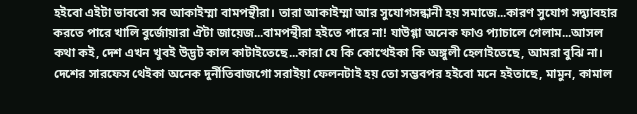হইবো এইটা ভাববো সব আকাইম্মা বামপন্থীরা। তারা আকাইম্মা আর সুযোগসন্ধানী হয় সমাজে...কারণ সুযোগ সদ্ব্যাবহার করতে পারে খালি বুর্জোয়ারা ঐটা জায়েজ...বামপন্থীরা হইতে পারে না! যাউগ্গা অনেক ফাও প্যাচালে গেলাম...আসল কথা কই, দেশ এখন খুবই উদ্ভট কাল কাটাইতেছে...কারা যে কি কোত্থেইকা কি অঙ্গুলী হেলাইতেছে, আমরা বুঝি না। দেশের সারফেস থেইকা অনেক দুর্নীতিবাজগো সরাইয়া ফেলনটাই হয় তো সম্ভবপর হইবো মনে হইতাছে, মামুন, কামাল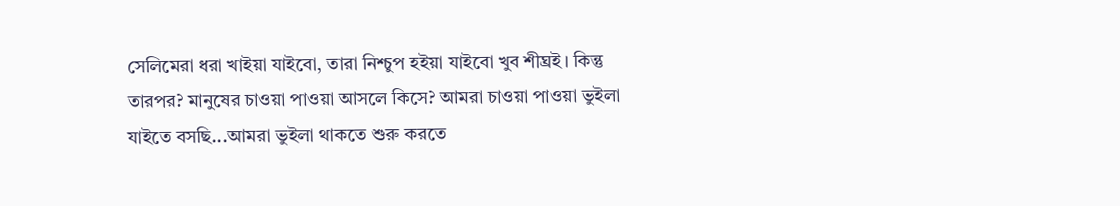সেলিমেরা ধরা খাইয়া যাইবো, তারা নিশ্চুপ হইয়া যাইবো খুব শীঘ্রই। কিন্তু তারপর? মানুষের চাওয়া পাওয়া আসলে কিসে? আমরা চাওয়া পাওয়া ভুইলা যাইতে বসছি...আমরা ভুইলা থাকতে শুরু করতে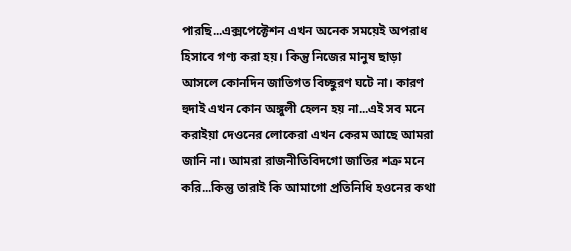পারছি...এক্সপেক্টেশন এখন অনেক সময়েই অপরাধ হিসাবে গণ্য করা হয়। কিন্তু নিজের মানুষ ছাড়া আসলে কোনদিন জাতিগত বিচ্ছুরণ ঘটে না। কারণ হুদাই এখন কোন অঙ্গুলী হেলন হয় না...এই সব মনে করাইয়া দেওনের লোকেরা এখন কেরম আছে আমরা জানি না। আমরা রাজনীতিবিদগো জাতির শত্রু মনে করি...কিন্তু তারাই কি আমাগো প্রতিনিধি হওনের কথা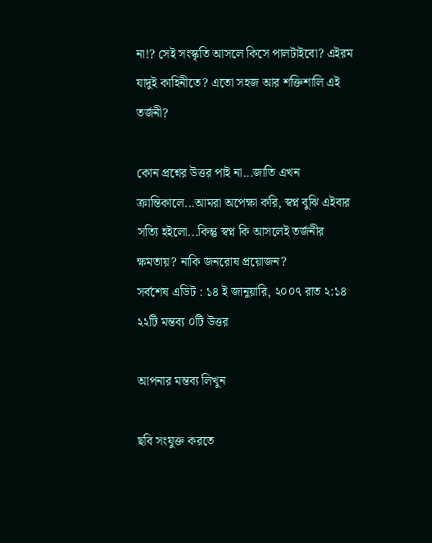না!? সেই সংস্কৃতি আসলে কিসে পালটাইবো? এইরম যাদুই কাহিনীতে? এতো সহজ আর শক্তিশালি এই তর্জনী?

কোন প্রশ্নের উত্তর পাই না...জাতি এখন ক্রান্তিকালে...আমরা অপেক্ষা করি, স্বপ্ন বুঝি এইবার সত্যি হইলো...কিন্তু স্বপ্ন কি আসলেই তর্জনীর ক্ষমতায়? নাকি জনরোষ প্রয়োজন?
সর্বশেষ এডিট : ১৪ ই জানুয়ারি, ২০০৭ রাত ২:১৪
২২টি মন্তব্য ০টি উত্তর

আপনার মন্তব্য লিখুন

ছবি সংযুক্ত করতে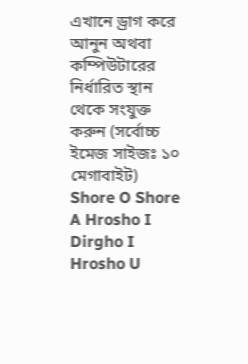এখানে ড্রাগ করে আনুন অথবা কম্পিউটারের নির্ধারিত স্থান থেকে সংযুক্ত করুন (সর্বোচ্চ ইমেজ সাইজঃ ১০ মেগাবাইট)
Shore O Shore A Hrosho I Dirgho I Hrosho U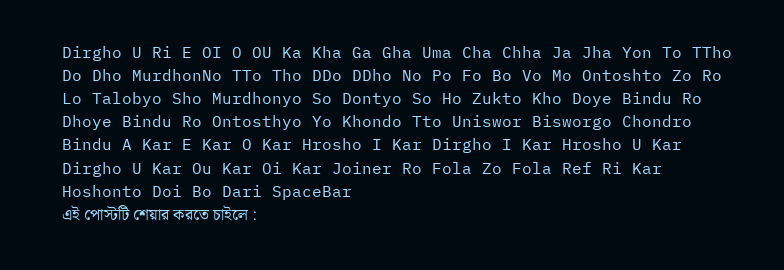Dirgho U Ri E OI O OU Ka Kha Ga Gha Uma Cha Chha Ja Jha Yon To TTho Do Dho MurdhonNo TTo Tho DDo DDho No Po Fo Bo Vo Mo Ontoshto Zo Ro Lo Talobyo Sho Murdhonyo So Dontyo So Ho Zukto Kho Doye Bindu Ro Dhoye Bindu Ro Ontosthyo Yo Khondo Tto Uniswor Bisworgo Chondro Bindu A Kar E Kar O Kar Hrosho I Kar Dirgho I Kar Hrosho U Kar Dirgho U Kar Ou Kar Oi Kar Joiner Ro Fola Zo Fola Ref Ri Kar Hoshonto Doi Bo Dari SpaceBar
এই পোস্টটি শেয়ার করতে চাইলে :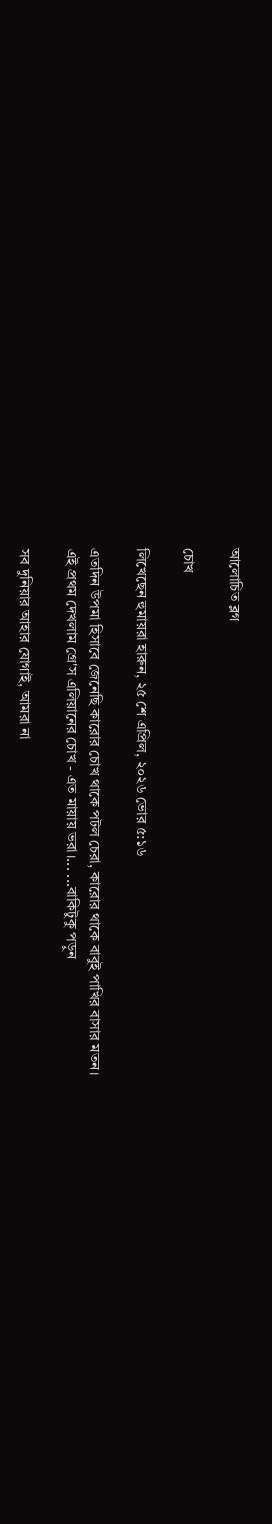আলোচিত ব্লগ

চোখ

লিখেছেন হুমায়রা হারুন, ২৫ শে এপ্রিল, ২০২৬ ভোর ৫:১৬

এতদিন উপমা হিসাবে জেনেছি কারোর চোখ থাকে পটল চেরা, কারোর থাকে বাবুই পাখির বাসার মতন।
এই প্রথম দেখলাম গ্রে'স এলিয়ানের চোখ - এত মায়ায় ভরা।... ...বাকিটুকু পড়ুন

সব দুনিয়ার আহার যোগাই, আমরা না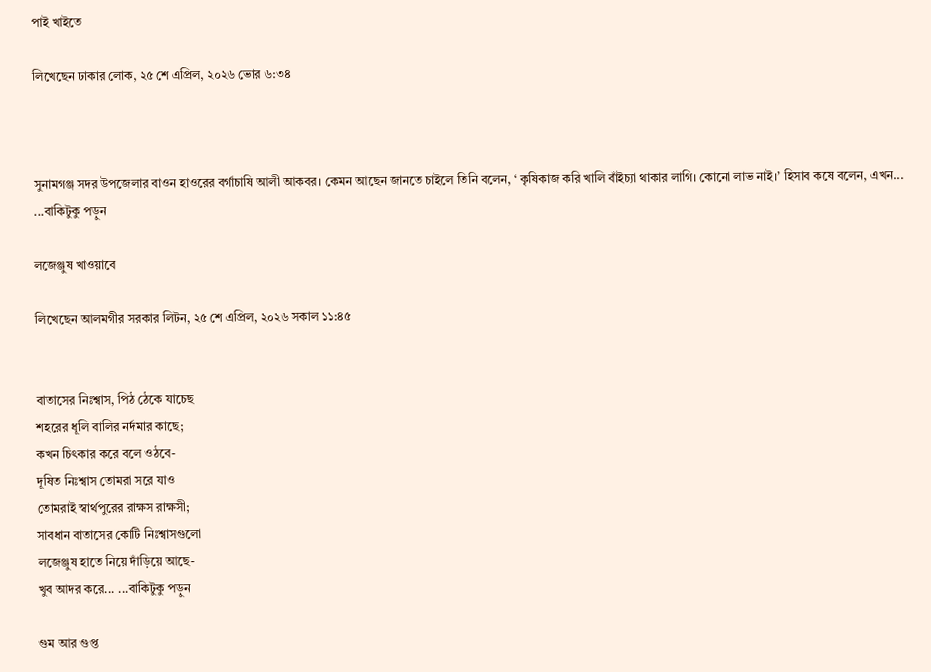পাই খাইতে

লিখেছেন ঢাকার লোক, ২৫ শে এপ্রিল, ২০২৬ ভোর ৬:৩৪



সুনামগঞ্জ সদর উপজেলার বাওন হাওরের বর্গাচাষি আলী আকবর। কেমন আছেন জানতে চাইলে তিনি বলেন, ‘ কৃষিকাজ করি খালি বাঁইচ্যা থাকার লাগি। কোনো লাভ নাই।’ হিসাব কষে বলেন, এখন... ...বাকিটুকু পড়ুন

লজেঞ্জুষ খাওয়াবে

লিখেছেন আলমগীর সরকার লিটন, ২৫ শে এপ্রিল, ২০২৬ সকাল ১১:৪৫


বাতাসের নিঃশ্বাস, পিঠ ঠেকে যাচেছ
শহরের ধূলি বালির নর্দমার কাছে;
কখন চিৎকার করে বলে ওঠবে-
দূষিত নিঃশ্বাস তোমরা সরে যাও
তোমরাই স্বার্থপুরের রাক্ষস রাক্ষসী;
সাবধান বাতাসের কোটি নিঃশ্বাসগুলো
লজেঞ্জুষ হাতে নিয়ে দাঁড়িয়ে আছে-
খুব আদর করে... ...বাকিটুকু পড়ুন

গুম আর গুপ্ত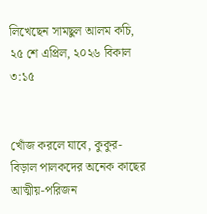লিখেছেন সামছুল আলম কচি, ২৫ শে এপ্রিল, ২০২৬ বিকাল ৩:১৫


খোঁজ করলে যাবে, কুকুর-বিড়াল পালকদের অনেক কাছের আত্মীয়-পরিজন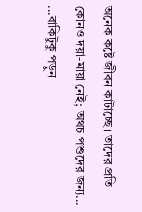অনেক কষ্টে জীবন কাটাচ্ছে। তাদের প্রতি কোনও দয়া-মায়া নেই; অথচ পশুদের জন্য... ...বাকিটুকু পড়ুন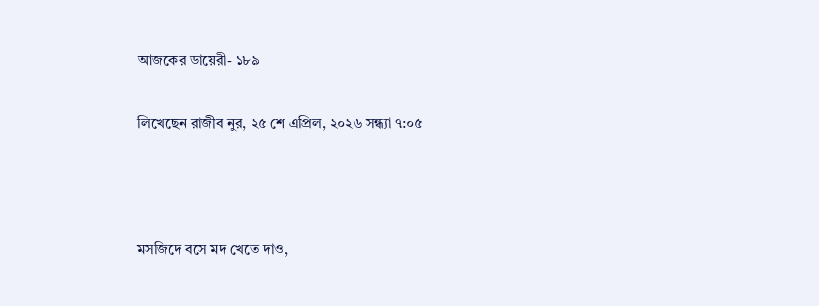আজকের ডায়েরী- ১৮৯

লিখেছেন রাজীব নুর, ২৫ শে এপ্রিল, ২০২৬ সন্ধ্যা ৭:০৫



মসজিদে বসে মদ খেতে দাও,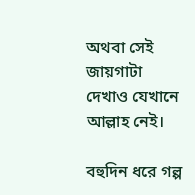অথবা সেই জায়গাটা দেখাও যেখানে আল্লাহ নেই।

বহুদিন ধরে গল্প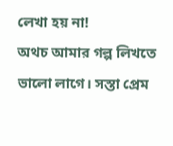লেখা হয় না!
অথচ আমার গল্প লিখতে ভালো লাগে। সস্তা প্রেম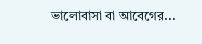ভালোবাসা বা আবেগের...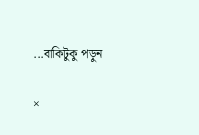...বাকিটুকু পড়ুন

×